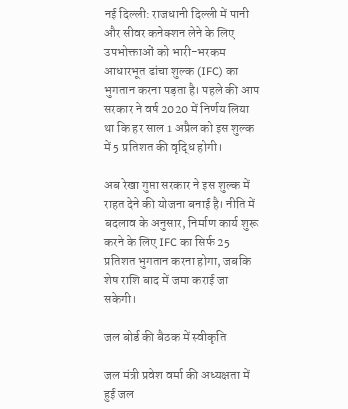नई दिल्ली: राजधानी दिल्ली में पानी और सीवर कनेक्शन लेने के लिए उपभोक्ताओं को भारी-भरकम आधारभूत ढांचा शुल्क (IFC) का भुगतान करना पड़ता है। पहले की आप सरकार ने वर्ष 2020 में निर्णय लिया था कि हर साल 1 अप्रैल को इस शुल्क में 5 प्रतिशत की वृद्धि होगी।

अब रेखा गुप्ता सरकार ने इस शुल्क में राहत देने की योजना बनाई है। नीति में बदलाव के अनुसार, निर्माण कार्य शुरू करने के लिए IFC का सिर्फ 25 प्रतिशत भुगतान करना होगा, जबकि शेष राशि बाद में जमा कराई जा सकेगी।

जल बोर्ड की बैठक में स्वीकृति

जल मंत्री प्रवेश वर्मा की अध्यक्षता में हुई जल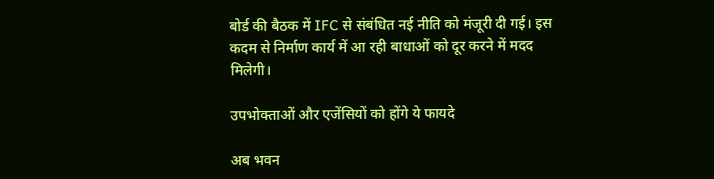बोर्ड की बैठक में IFC से संबंधित नई नीति को मंजूरी दी गई। इस कदम से निर्माण कार्य में आ रही बाधाओं को दूर करने में मदद मिलेगी।

उपभोक्ताओं और एजेंसियों को होंगे ये फायदे

अब भवन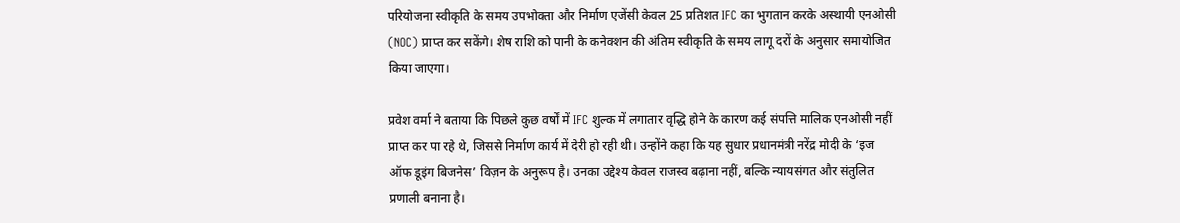परियोजना स्वीकृति के समय उपभोक्ता और निर्माण एजेंसी केवल 25 प्रतिशत IFC का भुगतान करके अस्थायी एनओसी (NOC) प्राप्त कर सकेंगे। शेष राशि को पानी के कनेक्शन की अंतिम स्वीकृति के समय लागू दरों के अनुसार समायोजित किया जाएगा।

प्रवेश वर्मा ने बताया कि पिछले कुछ वर्षों में IFC शुल्क में लगातार वृद्धि होने के कारण कई संपत्ति मालिक एनओसी नहीं प्राप्त कर पा रहे थे, जिससे निर्माण कार्य में देरी हो रही थी। उन्होंने कहा कि यह सुधार प्रधानमंत्री नरेंद्र मोदी के ‘इज ऑफ डूइंग बिजनेस’ विज़न के अनुरूप है। उनका उद्देश्य केवल राजस्व बढ़ाना नहीं, बल्कि न्यायसंगत और संतुलित प्रणाली बनाना है।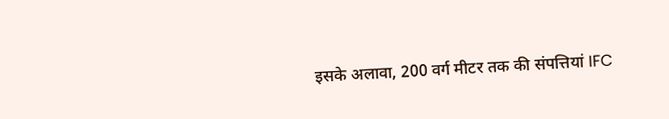इसके अलावा, 200 वर्ग मीटर तक की संपत्तियां IFC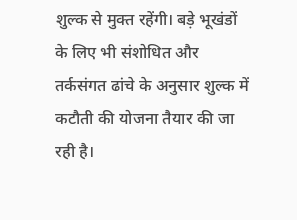शुल्क से मुक्त रहेंगी। बड़े भूखंडों के लिए भी संशोधित और तर्कसंगत ढांचे के अनुसार शुल्क में कटौती की योजना तैयार की जा रही है।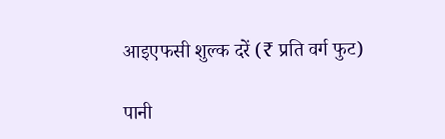आइएफसी शुल्क दरें (₹ प्रति वर्ग फुट)

पानी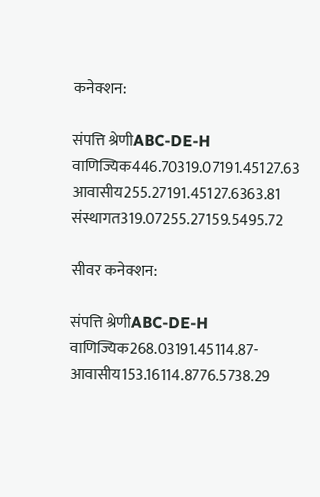कनेक्शन:

संपत्ति श्रेणीABC-DE-H
वाणिज्यिक446.70319.07191.45127.63
आवासीय255.27191.45127.6363.81
संस्थागत319.07255.27159.5495.72

सीवर कनेक्शन:

संपत्ति श्रेणीABC-DE-H
वाणिज्यिक268.03191.45114.87-
आवासीय153.16114.8776.5738.29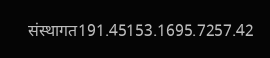संस्थागत191.45153.1695.7257.42